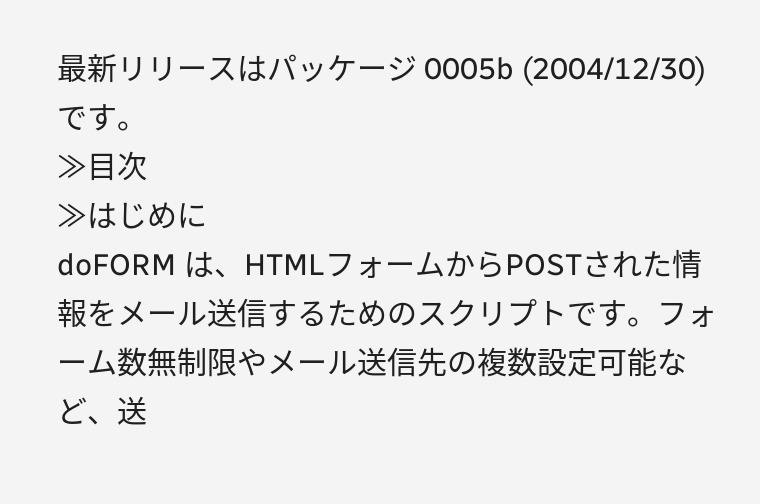最新リリースはパッケージ 0005b (2004/12/30)です。
≫目次
≫はじめに
doFORM は、HTMLフォームからPOSTされた情報をメール送信するためのスクリプトです。フォーム数無制限やメール送信先の複数設定可能など、送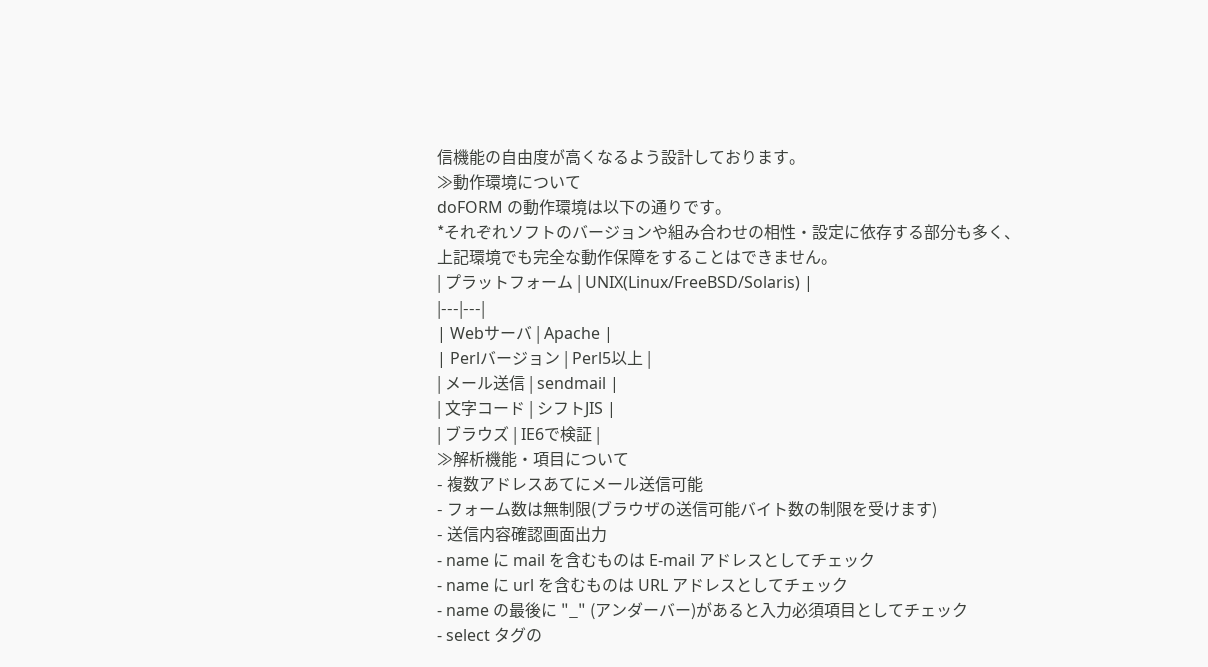信機能の自由度が高くなるよう設計しております。
≫動作環境について
doFORM の動作環境は以下の通りです。
*それぞれソフトのバージョンや組み合わせの相性・設定に依存する部分も多く、上記環境でも完全な動作保障をすることはできません。
| プラットフォーム | UNIX(Linux/FreeBSD/Solaris) |
|---|---|
| Webサーバ | Apache |
| Perlバージョン | Perl5以上 |
| メール送信 | sendmail |
| 文字コード | シフトJIS |
| ブラウズ | IE6で検証 |
≫解析機能・項目について
- 複数アドレスあてにメール送信可能
- フォーム数は無制限(ブラウザの送信可能バイト数の制限を受けます)
- 送信内容確認画面出力
- name に mail を含むものは E-mail アドレスとしてチェック
- name に url を含むものは URL アドレスとしてチェック
- name の最後に "_" (アンダーバー)があると入力必須項目としてチェック
- select タグの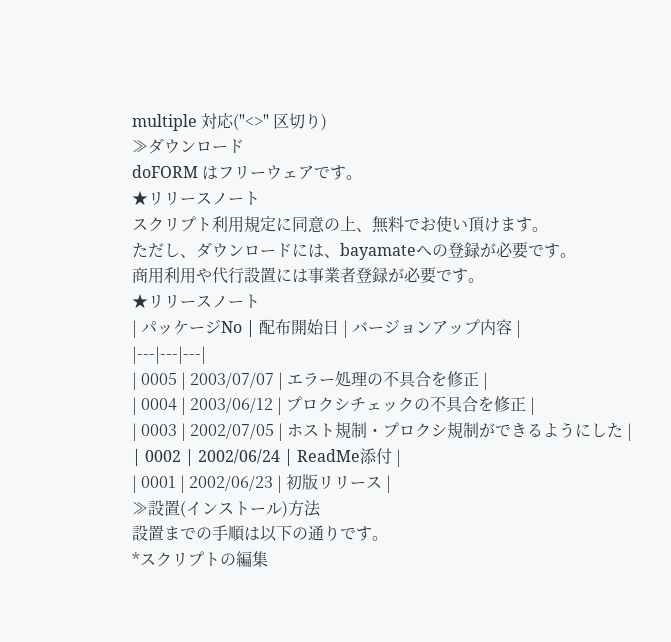multiple 対応("<>" 区切り)
≫ダウンロード
doFORM はフリーウェアです。
★リリースノート
スクリプト利用規定に同意の上、無料でお使い頂けます。
ただし、ダウンロードには、bayamateへの登録が必要です。
商用利用や代行設置には事業者登録が必要です。
★リリースノート
| パッケージNo | 配布開始日 | バージョンアップ内容 |
|---|---|---|
| 0005 | 2003/07/07 | エラー処理の不具合を修正 |
| 0004 | 2003/06/12 | プロクシチェックの不具合を修正 |
| 0003 | 2002/07/05 | ホスト規制・プロクシ規制ができるようにした |
| 0002 | 2002/06/24 | ReadMe添付 |
| 0001 | 2002/06/23 | 初版リリース |
≫設置(インストール)方法
設置までの手順は以下の通りです。
*スクリプトの編集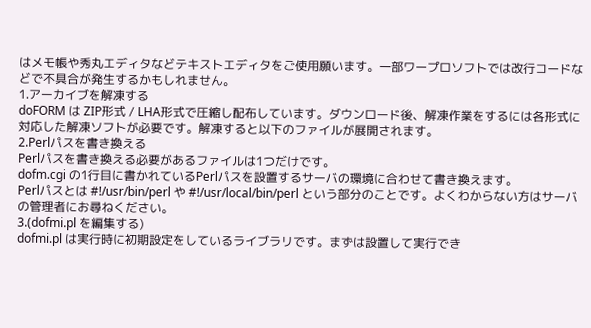はメモ帳や秀丸エディタなどテキストエディタをご使用願います。一部ワープロソフトでは改行コードなどで不具合が発生するかもしれません。
1.アーカイブを解凍する
doFORM は ZIP形式 / LHA形式で圧縮し配布しています。ダウンロード後、解凍作業をするには各形式に対応した解凍ソフトが必要です。解凍すると以下のファイルが展開されます。
2.Perlパスを書き換える
Perlパスを書き換える必要があるファイルは1つだけです。
dofm.cgi の1行目に書かれているPerlパスを設置するサーバの環境に合わせて書き換えます。
Perlパスとは #!/usr/bin/perl や #!/usr/local/bin/perl という部分のことです。よくわからない方はサーバの管理者にお尋ねください。
3.(dofmi.pl を編集する)
dofmi.pl は実行時に初期設定をしているライブラリです。まずは設置して実行でき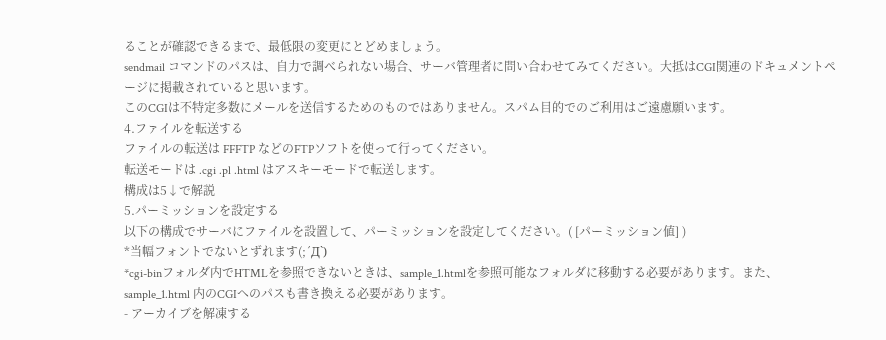ることが確認できるまで、最低限の変更にとどめましょう。
sendmail コマンドのパスは、自力で調べられない場合、サーバ管理者に問い合わせてみてください。大抵はCGI関連のドキュメントページに掲載されていると思います。
このCGIは不特定多数にメールを送信するためのものではありません。スパム目的でのご利用はご遠慮願います。
4.ファイルを転送する
ファイルの転送は FFFTP などのFTPソフトを使って行ってください。
転送モードは .cgi .pl .html はアスキーモードで転送します。
構成は5↓で解説
5.パーミッションを設定する
以下の構成でサーバにファイルを設置して、パーミッションを設定してください。( [パーミッション値] )
*当幅フォントでないとずれます(;´Д`)
*cgi-binフォルダ内でHTMLを参照できないときは、sample_1.htmlを参照可能なフォルダに移動する必要があります。また、sample_1.html 内のCGIへのパスも書き換える必要があります。
- アーカイブを解凍する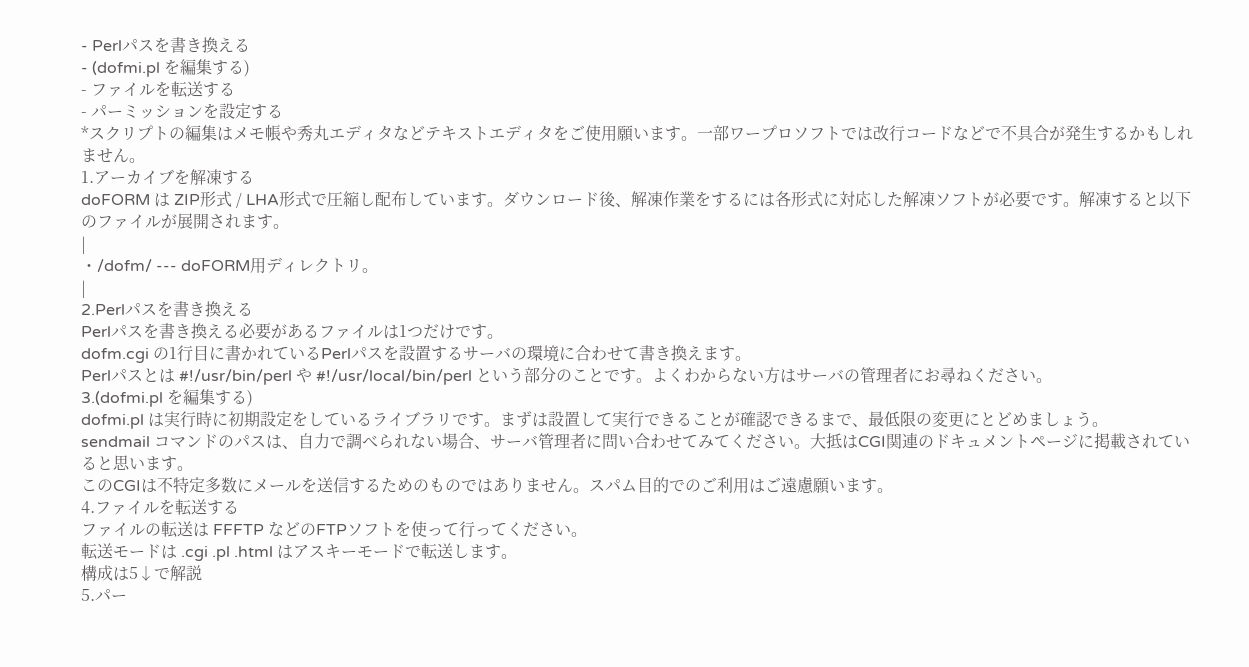- Perlパスを書き換える
- (dofmi.pl を編集する)
- ファイルを転送する
- パーミッションを設定する
*スクリプトの編集はメモ帳や秀丸エディタなどテキストエディタをご使用願います。一部ワープロソフトでは改行コードなどで不具合が発生するかもしれません。
1.アーカイブを解凍する
doFORM は ZIP形式 / LHA形式で圧縮し配布しています。ダウンロード後、解凍作業をするには各形式に対応した解凍ソフトが必要です。解凍すると以下のファイルが展開されます。
|
・/dofm/ --- doFORM用ディレクトリ。
|
2.Perlパスを書き換える
Perlパスを書き換える必要があるファイルは1つだけです。
dofm.cgi の1行目に書かれているPerlパスを設置するサーバの環境に合わせて書き換えます。
Perlパスとは #!/usr/bin/perl や #!/usr/local/bin/perl という部分のことです。よくわからない方はサーバの管理者にお尋ねください。
3.(dofmi.pl を編集する)
dofmi.pl は実行時に初期設定をしているライブラリです。まずは設置して実行できることが確認できるまで、最低限の変更にとどめましょう。
sendmail コマンドのパスは、自力で調べられない場合、サーバ管理者に問い合わせてみてください。大抵はCGI関連のドキュメントページに掲載されていると思います。
このCGIは不特定多数にメールを送信するためのものではありません。スパム目的でのご利用はご遠慮願います。
4.ファイルを転送する
ファイルの転送は FFFTP などのFTPソフトを使って行ってください。
転送モードは .cgi .pl .html はアスキーモードで転送します。
構成は5↓で解説
5.パー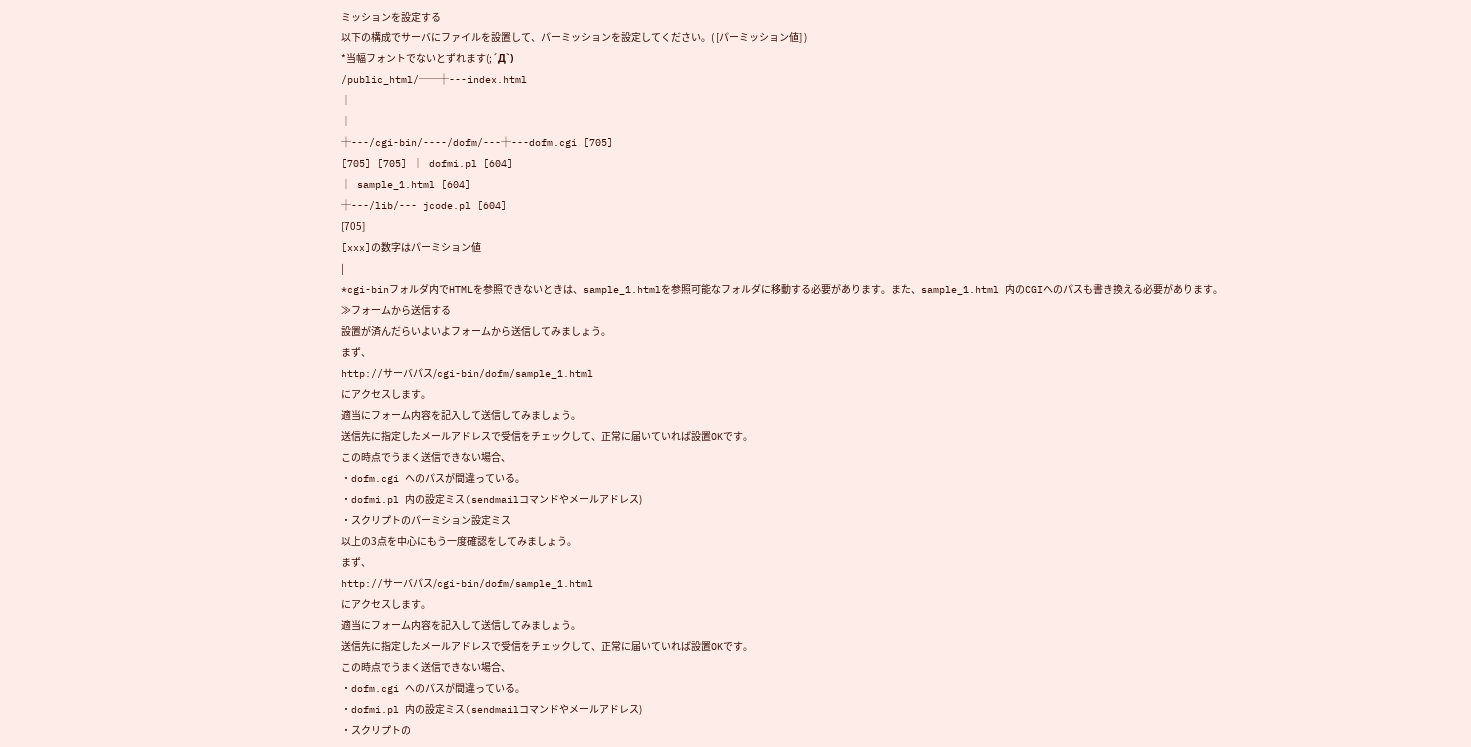ミッションを設定する
以下の構成でサーバにファイルを設置して、パーミッションを設定してください。( [パーミッション値] )
*当幅フォントでないとずれます(;´Д`)
/public_html/──┼---index.html
│
│
┼---/cgi-bin/----/dofm/---┼---dofm.cgi [705]
[705] [705] │ dofmi.pl [604]
│ sample_1.html [604]
┼---/lib/--- jcode.pl [604]
[705]
[xxx]の数字はパーミション値
|
*cgi-binフォルダ内でHTMLを参照できないときは、sample_1.htmlを参照可能なフォルダに移動する必要があります。また、sample_1.html 内のCGIへのパスも書き換える必要があります。
≫フォームから送信する
設置が済んだらいよいよフォームから送信してみましょう。
まず、
http://サーバパス/cgi-bin/dofm/sample_1.html
にアクセスします。
適当にフォーム内容を記入して送信してみましょう。
送信先に指定したメールアドレスで受信をチェックして、正常に届いていれば設置OKです。
この時点でうまく送信できない場合、
・dofm.cgi へのパスが間違っている。
・dofmi.pl 内の設定ミス(sendmailコマンドやメールアドレス)
・スクリプトのパーミション設定ミス
以上の3点を中心にもう一度確認をしてみましょう。
まず、
http://サーバパス/cgi-bin/dofm/sample_1.html
にアクセスします。
適当にフォーム内容を記入して送信してみましょう。
送信先に指定したメールアドレスで受信をチェックして、正常に届いていれば設置OKです。
この時点でうまく送信できない場合、
・dofm.cgi へのパスが間違っている。
・dofmi.pl 内の設定ミス(sendmailコマンドやメールアドレス)
・スクリプトの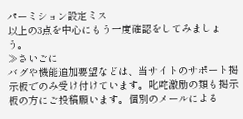パーミション設定ミス
以上の3点を中心にもう一度確認をしてみましょう。
≫さいごに
バグや機能追加要望などは、当サイトのサポート掲示板でのみ受け付けています。叱咤激励の類も掲示板の方にご投稿願います。個別のメールによる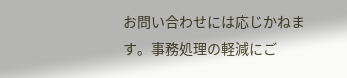お問い合わせには応じかねます。事務処理の軽減にご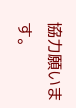協力願います。